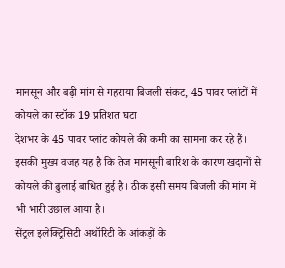मानसून और बढ़ी मांग से गहराया बिजली संकट, 45 पावर प्लांटों में कोयले का स्टॉक 19 प्रतिशत घटा
देशभर के 45 पावर प्लांट कोयले की कमी का सामना कर रहे हैं। इसकी मुख्य वजह यह है कि तेज मानसूनी बारिश के कारण खदानों से कोयले की ढुलाई बाधित हुई है। ठीक इसी समय बिजली की मांग में भी भारी उछाल आया है।
सेंट्रल इलेक्ट्रिसिटी अथॉरिटी के आंकड़ों के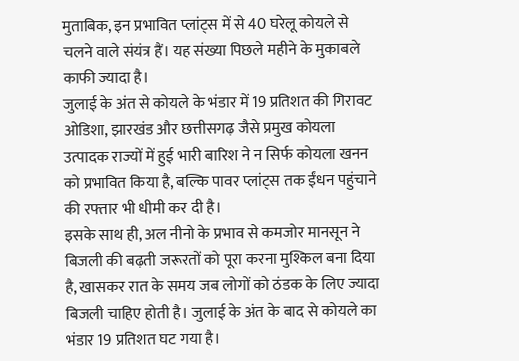मुताबिक, इन प्रभावित प्लांट्स में से 40 घरेलू कोयले से चलने वाले संयंत्र हैं। यह संख्या पिछले महीने के मुकाबले काफी ज्यादा है।
जुलाई के अंत से कोयले के भंडार में 19 प्रतिशत की गिरावट
ओडिशा, झारखंड और छत्तीसगढ़ जैसे प्रमुख कोयला उत्पादक राज्यों में हुई भारी बारिश ने न सिर्फ कोयला खनन को प्रभावित किया है, बल्कि पावर प्लांट्स तक ईंधन पहुंचाने की रफ्तार भी धीमी कर दी है।
इसके साथ ही, अल नीनो के प्रभाव से कमजोर मानसून ने बिजली की बढ़ती जरूरतों को पूरा करना मुश्किल बना दिया है, खासकर रात के समय जब लोगों को ठंडक के लिए ज्यादा बिजली चाहिए होती है। जुलाई के अंत के बाद से कोयले का भंडार 19 प्रतिशत घट गया है।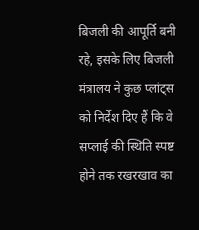बिजली की आपूर्ति बनी रहे, इसके लिए बिजली मंत्रालय ने कुछ प्लांट्स को निर्देश दिए हैं कि वे सप्लाई की स्थिति स्पष्ट होने तक रखरखाव का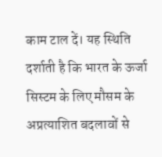काम टाल दें। यह स्थिति दर्शाती है कि भारत के ऊर्जा सिस्टम के लिए मौसम के अप्रत्याशित बदलावों से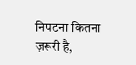निपटना कितना ज़रूरी है,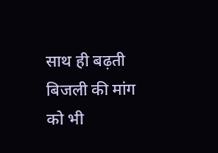साथ ही बढ़ती बिजली की मांग को भी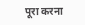पूरा करना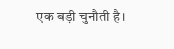एक बड़ी चुनौती है।